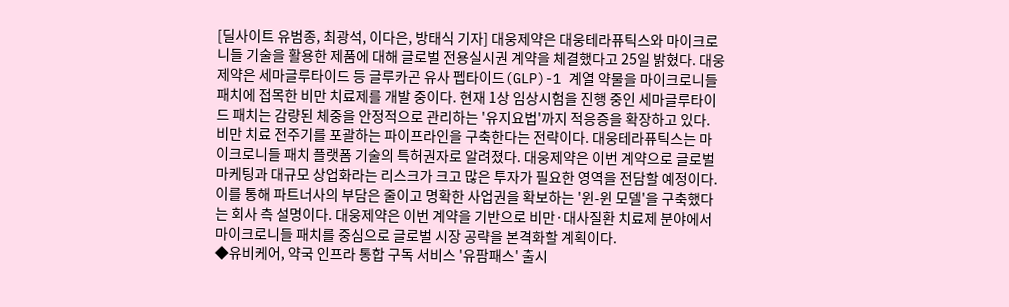[딜사이트 유범종, 최광석, 이다은, 방태식 기자] 대웅제약은 대웅테라퓨틱스와 마이크로니들 기술을 활용한 제품에 대해 글로벌 전용실시권 계약을 체결했다고 25일 밝혔다. 대웅제약은 세마글루타이드 등 글루카곤 유사 펩타이드(GLP)-1 계열 약물을 마이크로니들 패치에 접목한 비만 치료제를 개발 중이다. 현재 1상 임상시험을 진행 중인 세마글루타이드 패치는 감량된 체중을 안정적으로 관리하는 '유지요법'까지 적응증을 확장하고 있다. 비만 치료 전주기를 포괄하는 파이프라인을 구축한다는 전략이다. 대웅테라퓨틱스는 마이크로니들 패치 플랫폼 기술의 특허권자로 알려졌다. 대웅제약은 이번 계약으로 글로벌 마케팅과 대규모 상업화라는 리스크가 크고 많은 투자가 필요한 영역을 전담할 예정이다. 이를 통해 파트너사의 부담은 줄이고 명확한 사업권을 확보하는 '윈-윈 모델'을 구축했다는 회사 측 설명이다. 대웅제약은 이번 계약을 기반으로 비만·대사질환 치료제 분야에서 마이크로니들 패치를 중심으로 글로벌 시장 공략을 본격화할 계획이다.
◆유비케어, 약국 인프라 통합 구독 서비스 '유팜패스' 출시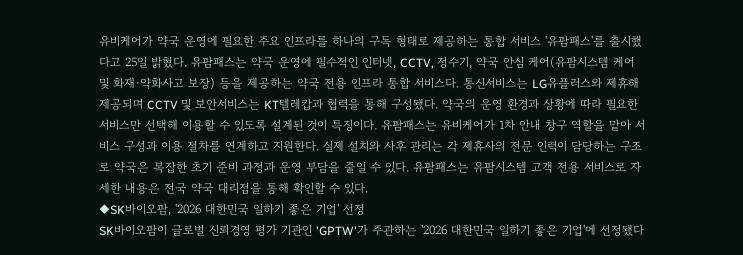유비케어가 약국 운영에 필요한 주요 인프라를 하나의 구독 형태로 제공하는 통합 서비스 '유팜패스'를 출시했다고 25일 밝혔다. 유팜패스는 약국 운영에 필수적인 인터넷, CCTV, 정수기, 약국 안심 케어(유팜시스템 케어 및 화재·약화사고 보장) 등을 제공하는 약국 전용 인프라 통합 서비스다. 통신서비스는 LG유플러스와 제휴해 제공되며 CCTV 및 보안서비스는 KT텔레캅과 협력을 통해 구성됐다. 약국의 운영 환경과 상황에 따라 필요한 서비스만 선택해 이용할 수 있도록 설계된 것이 특징이다. 유팜패스는 유비케어가 1차 안내 창구 역할을 맡아 서비스 구성과 이용 절차를 연계하고 지원한다. 실제 설치와 사후 관리는 각 제휴사의 전문 인력이 담당하는 구조로 약국은 복잡한 초기 준비 과정과 운영 부담을 줄일 수 있다. 유팜패스는 유팜시스템 고객 전용 서비스로 자세한 내용은 전국 약국 대리점을 통해 확인할 수 있다.
◆SK바이오팜, '2026 대한민국 일하기 좋은 기업' 선정
SK바이오팜이 글로벌 신뢰경영 평가 기관인 'GPTW'가 주관하는 '2026 대한민국 일하기 좋은 기업'에 선정됐다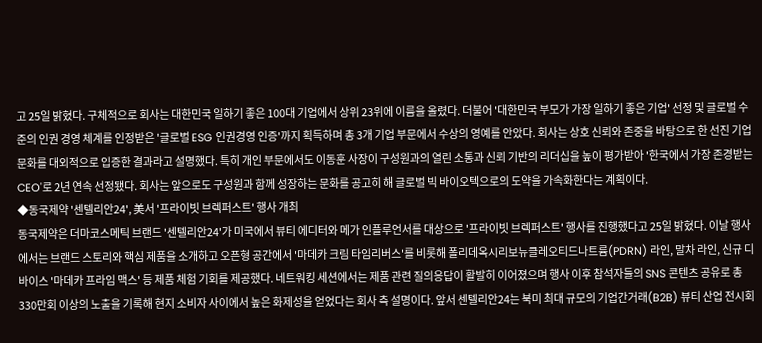고 25일 밝혔다. 구체적으로 회사는 대한민국 일하기 좋은 100대 기업에서 상위 23위에 이름을 올렸다. 더불어 '대한민국 부모가 가장 일하기 좋은 기업' 선정 및 글로벌 수준의 인권 경영 체계를 인정받은 '글로벌 ESG 인권경영 인증'까지 획득하며 총 3개 기업 부문에서 수상의 영예를 안았다. 회사는 상호 신뢰와 존중을 바탕으로 한 선진 기업문화를 대외적으로 입증한 결과라고 설명했다. 특히 개인 부문에서도 이동훈 사장이 구성원과의 열린 소통과 신뢰 기반의 리더십을 높이 평가받아 '한국에서 가장 존경받는 CEO'로 2년 연속 선정됐다. 회사는 앞으로도 구성원과 함께 성장하는 문화를 공고히 해 글로벌 빅 바이오텍으로의 도약을 가속화한다는 계획이다.
◆동국제약 '센텔리안24', 美서 '프라이빗 브렉퍼스트' 행사 개최
동국제약은 더마코스메틱 브랜드 '센텔리안24'가 미국에서 뷰티 에디터와 메가 인플루언서를 대상으로 '프라이빗 브렉퍼스트' 행사를 진행했다고 25일 밝혔다. 이날 행사에서는 브랜드 스토리와 핵심 제품을 소개하고 오픈형 공간에서 '마데카 크림 타임리버스'를 비롯해 폴리데옥시리보뉴클레오티드나트륨(PDRN) 라인, 말차 라인, 신규 디바이스 '마데카 프라임 맥스' 등 제품 체험 기회를 제공했다. 네트워킹 세션에서는 제품 관련 질의응답이 활발히 이어졌으며 행사 이후 참석자들의 SNS 콘텐츠 공유로 총 330만회 이상의 노출을 기록해 현지 소비자 사이에서 높은 화제성을 얻었다는 회사 측 설명이다. 앞서 센텔리안24는 북미 최대 규모의 기업간거래(B2B) 뷰티 산업 전시회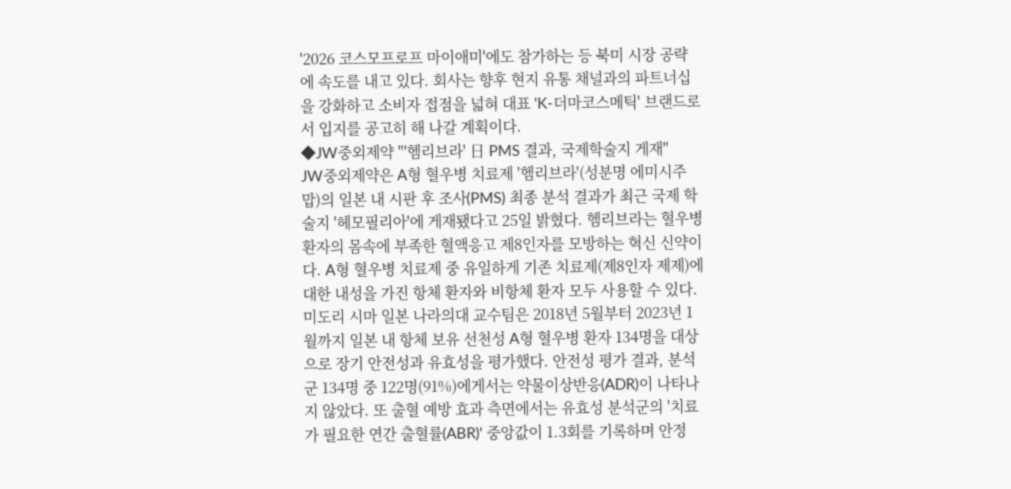'2026 코스모프로프 마이애미'에도 참가하는 등 북미 시장 공략에 속도를 내고 있다. 회사는 향후 현지 유통 채널과의 파트너십을 강화하고 소비자 접점을 넓혀 대표 'K-더마코스메틱' 브랜드로서 입지를 공고히 해 나갈 계획이다.
◆JW중외제약 "'헴리브라' 日 PMS 결과, 국제학술지 게재"
JW중외제약은 A형 혈우병 치료제 '헴리브라'(성분명 에미시주맙)의 일본 내 시판 후 조사(PMS) 최종 분석 결과가 최근 국제 학술지 '헤모필리아'에 게재됐다고 25일 밝혔다. 헴리브라는 혈우병 환자의 몸속에 부족한 혈액응고 제8인자를 모방하는 혁신 신약이다. A형 혈우병 치료제 중 유일하게 기존 치료제(제8인자 제제)에 대한 내성을 가진 항체 환자와 비항체 환자 모두 사용할 수 있다. 미도리 시마 일본 나라의대 교수팀은 2018년 5월부터 2023년 1월까지 일본 내 항체 보유 선천성 A형 혈우병 환자 134명을 대상으로 장기 안전성과 유효성을 평가했다. 안전성 평가 결과, 분석군 134명 중 122명(91%)에게서는 약물이상반응(ADR)이 나타나지 않았다. 또 출혈 예방 효과 측면에서는 유효성 분석군의 '치료가 필요한 연간 출혈률(ABR)' 중앙값이 1.3회를 기록하며 안정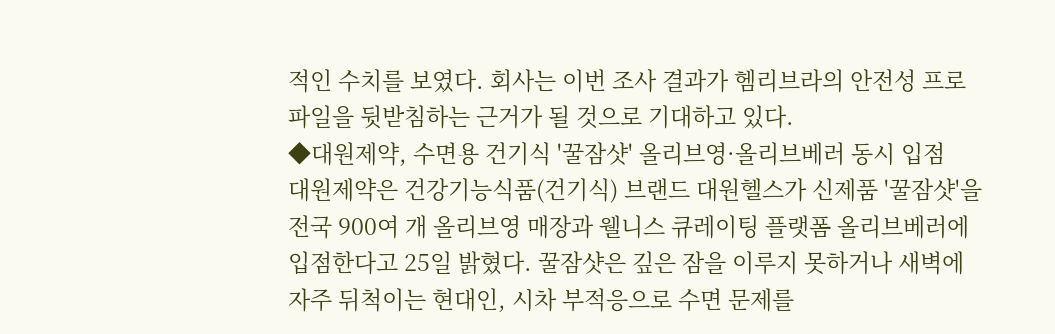적인 수치를 보였다. 회사는 이번 조사 결과가 헴리브라의 안전성 프로파일을 뒷받침하는 근거가 될 것으로 기대하고 있다.
◆대원제약, 수면용 건기식 '꿀잠샷' 올리브영·올리브베러 동시 입점
대원제약은 건강기능식품(건기식) 브랜드 대원헬스가 신제품 '꿀잠샷'을 전국 900여 개 올리브영 매장과 웰니스 큐레이팅 플랫폼 올리브베러에 입점한다고 25일 밝혔다. 꿀잠샷은 깊은 잠을 이루지 못하거나 새벽에 자주 뒤척이는 현대인, 시차 부적응으로 수면 문제를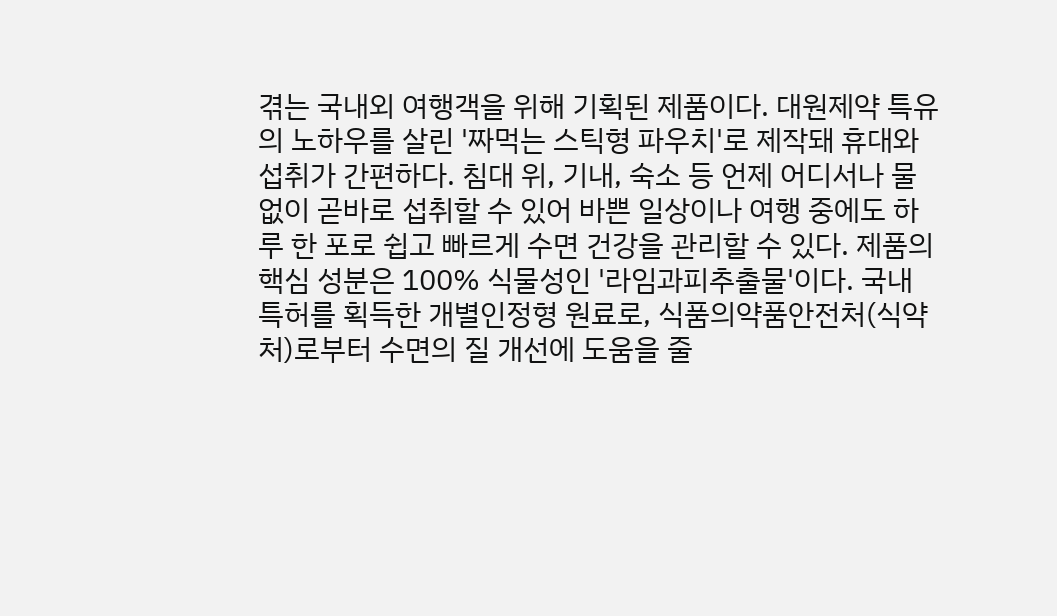겪는 국내외 여행객을 위해 기획된 제품이다. 대원제약 특유의 노하우를 살린 '짜먹는 스틱형 파우치'로 제작돼 휴대와 섭취가 간편하다. 침대 위, 기내, 숙소 등 언제 어디서나 물 없이 곧바로 섭취할 수 있어 바쁜 일상이나 여행 중에도 하루 한 포로 쉽고 빠르게 수면 건강을 관리할 수 있다. 제품의 핵심 성분은 100% 식물성인 '라임과피추출물'이다. 국내 특허를 획득한 개별인정형 원료로, 식품의약품안전처(식약처)로부터 수면의 질 개선에 도움을 줄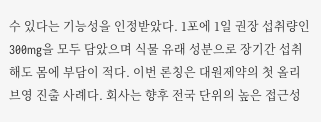수 있다는 기능성을 인정받았다. 1포에 1일 권장 섭취량인 300mg을 모두 담았으며 식물 유래 성분으로 장기간 섭취해도 몸에 부담이 적다. 이번 론칭은 대원제약의 첫 올리브영 진출 사례다. 회사는 향후 전국 단위의 높은 접근성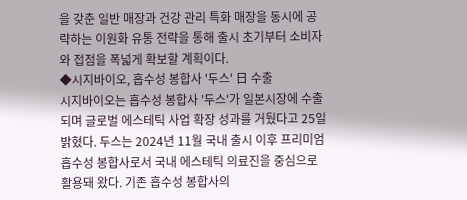을 갖춘 일반 매장과 건강 관리 특화 매장을 동시에 공략하는 이원화 유통 전략을 통해 출시 초기부터 소비자와 접점을 폭넓게 확보할 계획이다.
◆시지바이오, 흡수성 봉합사 '두스' 日 수출
시지바이오는 흡수성 봉합사 '두스'가 일본시장에 수출되며 글로벌 에스테틱 사업 확장 성과를 거뒀다고 25일 밝혔다. 두스는 2024년 11월 국내 출시 이후 프리미엄 흡수성 봉합사로서 국내 에스테틱 의료진을 중심으로 활용돼 왔다. 기존 흡수성 봉합사의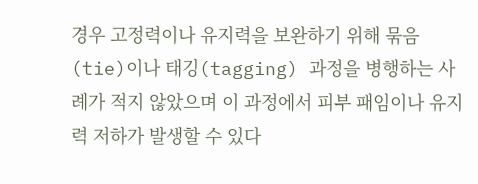경우 고정력이나 유지력을 보완하기 위해 묶음(tie)이나 태깅(tagging) 과정을 병행하는 사례가 적지 않았으며 이 과정에서 피부 패임이나 유지력 저하가 발생할 수 있다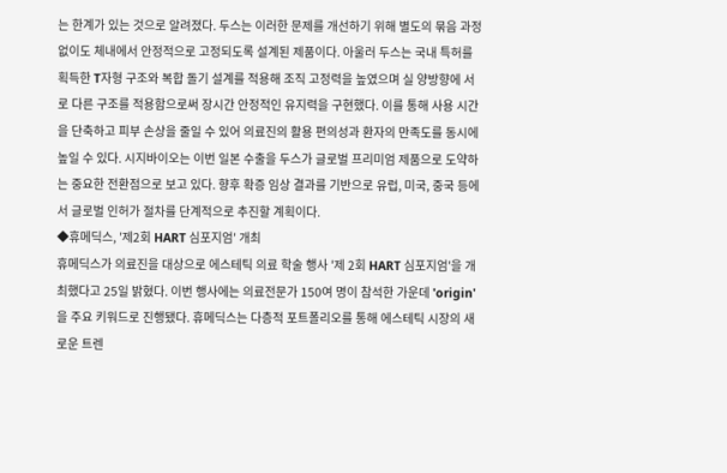는 한계가 있는 것으로 알려졌다. 두스는 이러한 문제를 개선하기 위해 별도의 묶음 과정 없이도 체내에서 안정적으로 고정되도록 설계된 제품이다. 아울러 두스는 국내 특허를 획득한 T자형 구조와 복합 돌기 설계를 적용해 조직 고정력을 높였으며 실 양방향에 서로 다른 구조를 적용함으로써 장시간 안정적인 유지력을 구현했다. 이를 통해 사용 시간을 단축하고 피부 손상을 줄일 수 있어 의료진의 활용 편의성과 환자의 만족도를 동시에 높일 수 있다. 시지바이오는 이번 일본 수출을 두스가 글로벌 프리미엄 제품으로 도약하는 중요한 전환점으로 보고 있다. 향후 확증 임상 결과를 기반으로 유럽, 미국, 중국 등에서 글로벌 인허가 절차를 단계적으로 추진할 계획이다.
◆휴메딕스, '제2회 HART 심포지엄' 개최
휴메딕스가 의료진을 대상으로 에스테틱 의료 학술 행사 '제 2회 HART 심포지엄'을 개최했다고 25일 밝혔다. 이번 행사에는 의료전문가 150여 명이 참석한 가운데 'origin'을 주요 키워드로 진행됐다. 휴메딕스는 다층적 포트폴리오를 통해 에스테틱 시장의 새로운 트렌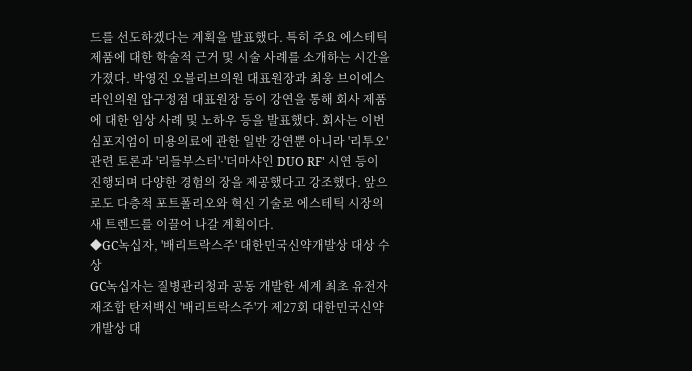드를 선도하겠다는 계획을 발표했다. 특히 주요 에스테틱 제품에 대한 학술적 근거 및 시술 사례를 소개하는 시간을 가졌다. 박영진 오블리브의원 대표원장과 최웅 브이에스라인의원 압구정점 대표원장 등이 강연을 통해 회사 제품에 대한 임상 사례 및 노하우 등을 발표했다. 회사는 이번 심포지엄이 미용의료에 관한 일반 강연뿐 아니라 '리투오' 관련 토론과 '리들부스터'·'더마샤인 DUO RF' 시연 등이 진행되며 다양한 경험의 장을 제공했다고 강조했다. 앞으로도 다층적 포트폴리오와 혁신 기술로 에스테틱 시장의 새 트렌드를 이끌어 나갈 계획이다.
◆GC녹십자, '배리트락스주' 대한민국신약개발상 대상 수상
GC녹십자는 질병관리청과 공동 개발한 세계 최초 유전자 재조합 탄저백신 '배리트락스주'가 제27회 대한민국신약개발상 대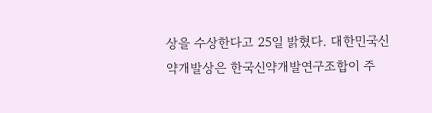상을 수상한다고 25일 밝혔다. 대한민국신약개발상은 한국신약개발연구조합이 주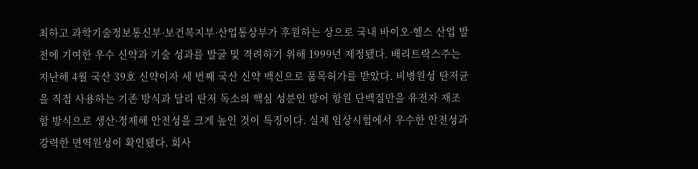최하고 과학기술정보통신부·보건복지부·산업통상부가 후원하는 상으로 국내 바이오·헬스 산업 발전에 기여한 우수 신약과 기술 성과를 발굴 및 격려하기 위해 1999년 제정됐다. 배리트락스주는 지난해 4월 국산 39호 신약이자 세 번째 국산 신약 백신으로 품목허가를 받았다. 비병원성 탄저균을 직접 사용하는 기존 방식과 달리 탄저 독소의 핵심 성분인 방어 항원 단백질만을 유전자 재조합 방식으로 생산·정제해 안전성을 크게 높인 것이 특징이다. 실제 임상시험에서 우수한 안전성과 강력한 면역원성이 확인됐다. 회사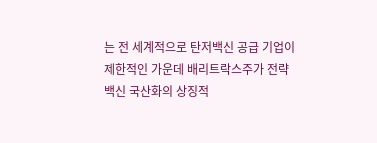는 전 세계적으로 탄저백신 공급 기업이 제한적인 가운데 배리트락스주가 전략 백신 국산화의 상징적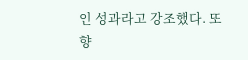인 성과라고 강조했다. 또 향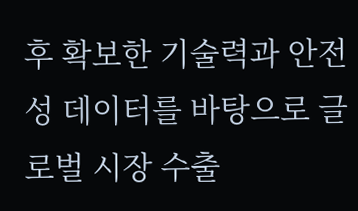후 확보한 기술력과 안전성 데이터를 바탕으로 글로벌 시장 수출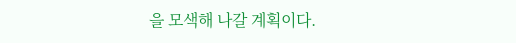을 모색해 나갈 계획이다.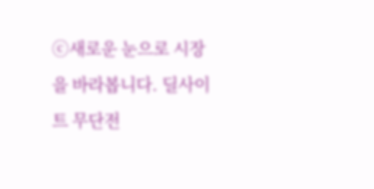ⓒ새로운 눈으로 시장을 바라봅니다. 딜사이트 무단전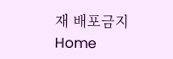재 배포금지
Home